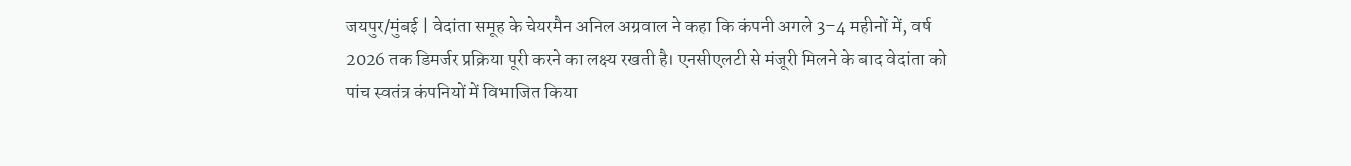जयपुर/मुंबई | वेदांता समूह के चेयरमैन अनिल अग्रवाल ने कहा कि कंपनी अगले 3–4 महीनों में, वर्ष 2026 तक डिमर्जर प्रक्रिया पूरी करने का लक्ष्य रखती है। एनसीएलटी से मंजूरी मिलने के बाद वेदांता को पांच स्वतंत्र कंपनियों में विभाजित किया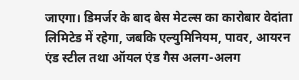जाएगा। डिमर्जर के बाद बेस मेटल्स का कारोबार वेदांता लिमिटेड में रहेगा, जबकि एल्युमिनियम, पावर, आयरन एंड स्टील तथा ऑयल एंड गैस अलग-अलग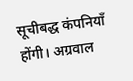सूचीबद्ध कंपनियाँ होंगी। अग्रवाल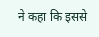ने कहा कि इससे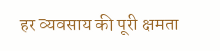हर व्यवसाय की पूरी क्षमता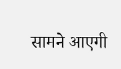सामने आएगी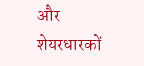और शेयरधारकों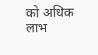को अधिक लाभ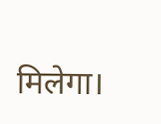मिलेगा।